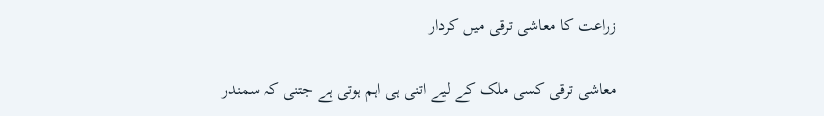زراعت کا معاشی ترقی میں کردار

معاشی ترقی کسی ملک کے لیے اتنی ہی اہم ہوتی ہے جتنی کہ سمندر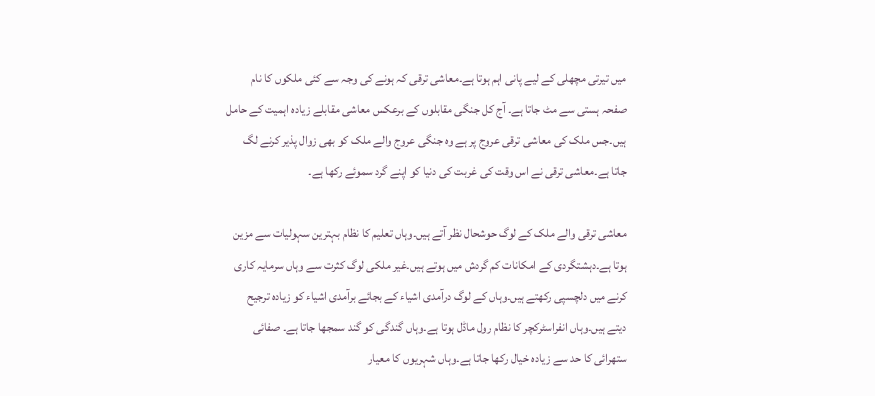میں تیرتی مچھلی کے لیے پانی اہم ہوتا ہے۔معاشی ترقی کہ ہونے کی وجہ سے کئی ملکوں کا نام صفحہ ہستی سے مٹ جاتا ہے۔ آج کل جنگی مقابلوں کے برعکس معاشی مقابلے زیادہ اہمیت کے حامل ہیں۔جس ملک کی معاشی ترقی عروج پر ہے وہ جنگی عروج والے ملک کو بھی زوال پذیر کرنے لگ جاتا ہے۔معاشی ترقی نے اس وقت کی غربت کی دنیا کو اپنے گرد سموئے رکھا ہے۔

معاشی ترقی والے ملک کے لوگ حوشحال نظر آتے ہیں۔وہاں تعلیم کا نظام بہترین سہولیات سے مزین ہوتا ہے۔دہشتگردی کے امکانات کم گردش میں ہوتے ہیں۔غیر ملکی لوگ کثرت سے وہاں سرمایہ کاری کرنے میں دلچسپی رکھتے ہیں۔وہاں کے لوگ درآمدی اشیاء کے بجائے برآمدی اشیاء کو زیادہ ترجیح دیتے ہیں۔وہاں انفراسٹرکچر کا نظام رول ماڈل ہوتا ہے۔وہاں گندگی کو گند سمجھا جاتا ہے۔ صفائی ستھرائی کا حد سے زیادہ خیال رکھا جاتا ہے۔وہاں شہریوں کا معیار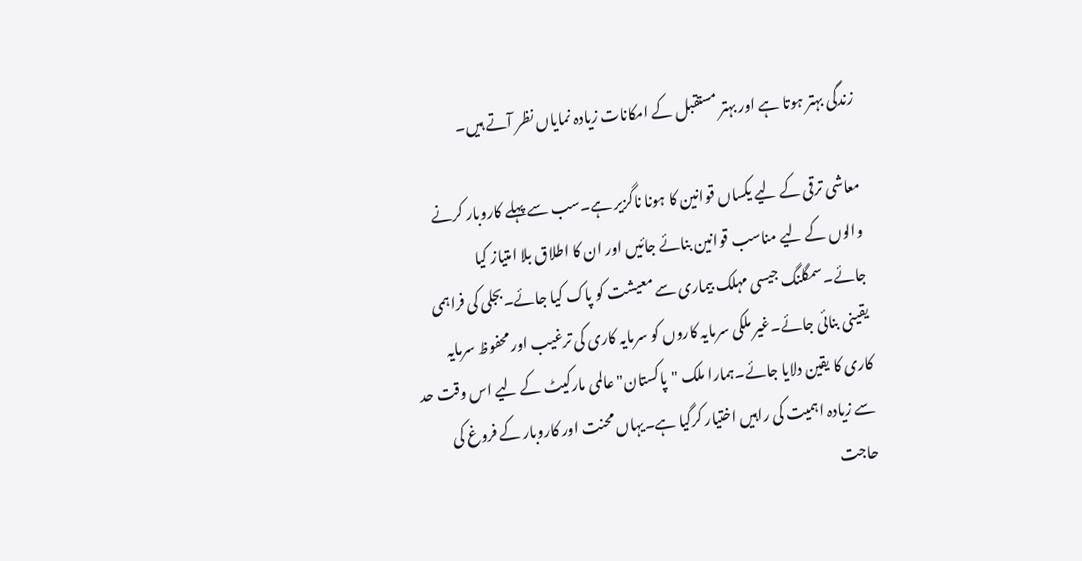زندگی بہتر ہوتا ہے اور بہتر مستقبل کے امکانات زیادہ نمایاں نظر آتے ہیں۔

معاشی ترقی کے لیے یکساں قوانین کا ہونا ناگزیر ہے۔سب سے پہلے کاروبار کرنے والوں کے لیے مناسب قوانین بنائے جائیں اور ان کا اطلاق بلا امتیاز کیا جائے۔سمگلنگ جیسی مہلک بیماری سے معیشت کو پاک کیا جائے۔بجلی کی فراہمی یقینی بنائی جائے۔غیر ملکی سرمایہ کاروں کو سرمایہ کاری کی ترغیب اور محفوظ سرمایہ کاری کا یقین دلایا جائے۔ہمارا ملک "پاکستان" عالمی مارکیٹ کے لیے اس وقت حد سے زیادہ اہمیت کی راہیں اختیار کرگیا ہے۔یہاں محنت اور کاروبار کے فروغ کی حاجت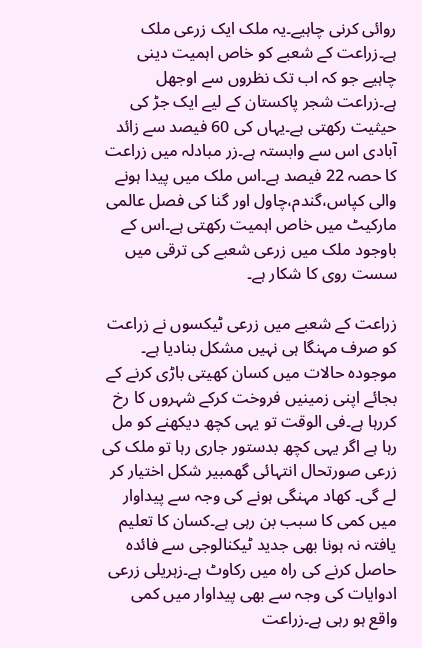روائی کرنی چاہیے۔یہ ملک ایک زرعی ملک ہے۔زراعت کے شعبے کو خاص اہمیت دینی چاہیے جو کہ اب تک نظروں سے اوجھل ہے۔زراعت شجر پاکستان کے لیے ایک جڑ کی حیثیت رکھتی ہے۔یہاں کی 60 فیصد سے زائد آبادی اس سے وابستہ ہے۔زر مبادلہ میں زراعت کا حصہ 22 فیصد ہے۔اس ملک میں پیدا ہونے والی کپاس،گندم،چاول اور گنا کی فصل عالمی مارکیٹ میں خاص اہمیت رکھتی ہے۔اس کے باوجود ملک میں زرعی شعبے کی ترقی میں سست روی کا شکار ہے۔

زراعت کے شعبے میں زرعی ٹیکسوں نے زراعت کو صرف مہنگا ہی نہیں مشکل بنادیا ہے۔ موجودہ حالات میں کسان کھیتی باڑی کرنے کے بجائے اپنی زمینیں فروخت کرکے شہروں کا رخ کررہا ہے۔فی الوقت تو یہی کچھ دیکھنے کو مل رہا ہے اگر یہی کچھ بدستور جاری رہا تو ملک کی زرعی صورتحال انتہائی گھمبیر شکل اختیار کر لے گی۔ کھاد مہنگی ہونے کی وجہ سے پیداوار میں کمی کا سبب بن رہی ہے۔کسان کا تعلیم یافتہ نہ ہونا بھی جدید ٹیکنالوجی سے فائدہ حاصل کرنے کی راہ میں رکاوٹ ہے۔زہریلی زرعی ادوایات کی وجہ سے بھی پیداوار میں کمی واقع ہو رہی ہے۔زراعت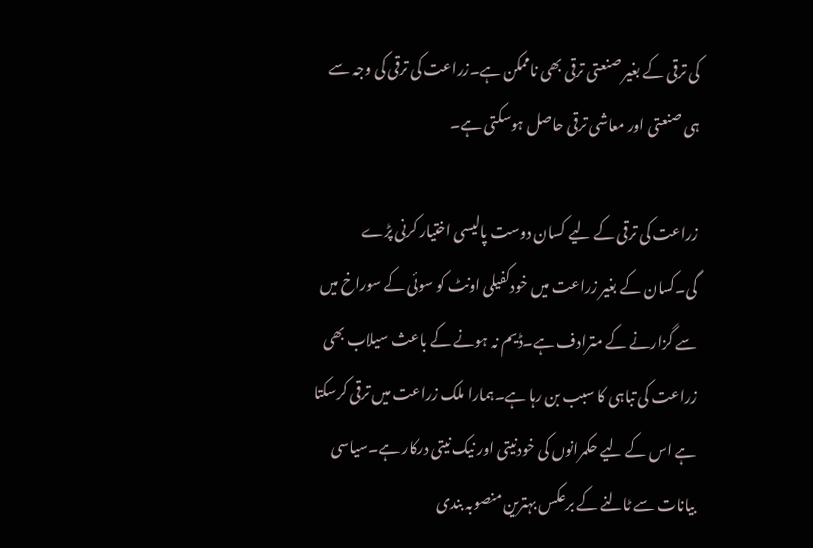کی ترقی کے بغیر صنعتی ترقی بھی ناممکن ہے۔زراعت کی ترقی کی وجہ سے ہی صنعتی اور معاشی ترقی حاصل ہوسکتی ہے۔

زراعت کی ترقی کے لیے کسان دوست پالیسی اختیار کرنی پڑے گی۔کسان کے بغیر زراعت میں خودکفیلی اونٹ کو سوئی کے سوراخ میں سے گزارنے کے مترادف ہے۔ڈیم نہ ہونے کے باعث سیلاب بھی زراعت کی تباہی کا سبب بن رہا ہے۔ہمارا ملک زراعت میں ترقی کرسکتا ہے اس کے لیے حکمرانوں کی خودنیتی اور نیک نیتی درکار ہے۔سیاسی بیانات سے ٹالنے کے برعکس بہترین منصوبہ بندی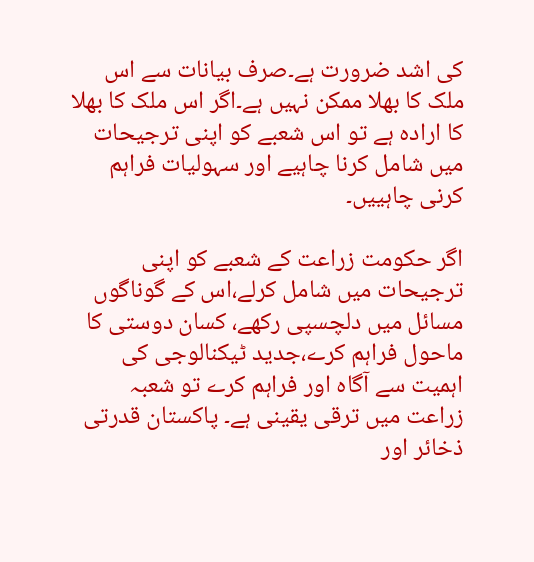کی اشد ضرورت ہے۔صرف بیانات سے اس ملک کا بھلا ممکن نہیں ہے۔اگر اس ملک کا بھلا کا ارادہ ہے تو اس شعبے کو اپنی ترجیحات میں شامل کرنا چاہیے اور سہولیات فراہم کرنی چاہییں۔

اگر حکومت زراعت کے شعبے کو اپنی ترجیحات میں شامل کرلے،اس کے گوناگوں مسائل میں دلچسپی رکھے، کسان دوستی کا ماحول فراہم کرے،جدید ٹیکنالوجی کی اہمیت سے آگاہ اور فراہم کرے تو شعبہ زراعت میں ترقی یقینی ہے۔ پاکستان قدرتی ذخائر اور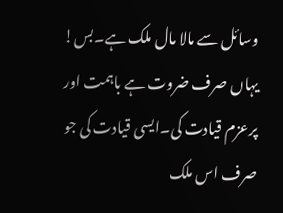وسائل سے مالا مال ملک ہے۔بس! یہاں صرف ضروت ہے باہمت اور پرعزم قیادت کی۔ایسی قیادت کی جو صرف اس ملک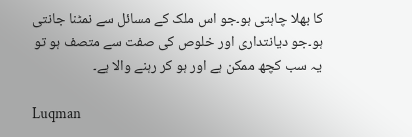کا بھلا چاہتی ہو۔جو اس ملک کے مسائل سے نمٹنا جانتی ہو۔جو دیانتداری اور خلوص کی صفت سے متصف ہو تو یہ سب کچھ ممکن ہے اور ہو کر رہنے والا ہے۔

Luqman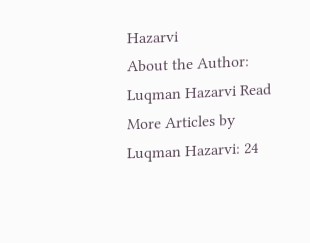Hazarvi
About the Author: Luqman Hazarvi Read More Articles by Luqman Hazarvi: 24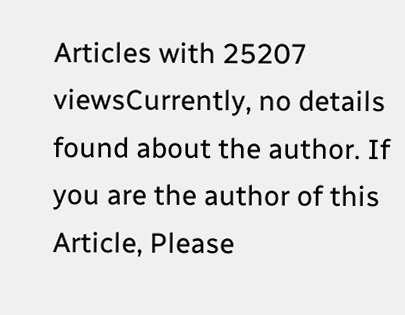Articles with 25207 viewsCurrently, no details found about the author. If you are the author of this Article, Please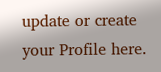update or create your Profile here.